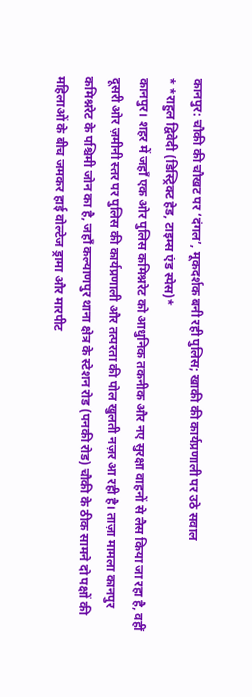कानपुर: चौकी की चौखट पर ‘दंगल’, मूकदर्शक बनी रही पुलिस; खाकी की कार्यप्रणाली पर उठे सवाल
* *राहुल द्विवेदी (डिस्ट्रिक्ट हेड, टाइम्स एंड स्पेस)*
कानपुर। शहर में जहाँ एक ओर पुलिस कमिश्नरेट को आधुनिक तकनीक और नए सुरक्षा वाहनों से लैस किया जा रहा है, वहीं दूसरी ओर ज़मीनी स्तर पर पुलिस की कार्यप्रणाली और तत्परता की पोल खुलती नज़र आ रही है। ताज़ा मामला कानपुर कमिश्नरेट के पश्चिमी जोन का है, जहाँ कल्याणपुर थाना क्षेत्र के स्टेशन रोड (पनकी रोड) चौकी के ठीक सामने दो पक्षों की महिलाओं के बीच जमकर हाई वोल्टेज ड्रामा और मारपीट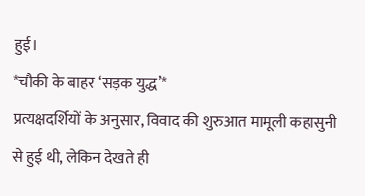हुई।
*चौकी के बाहर ‘सड़क युद्ध’*
प्रत्यक्षदर्शियों के अनुसार, विवाद की शुरुआत मामूली कहासुनी से हुई थी, लेकिन देखते ही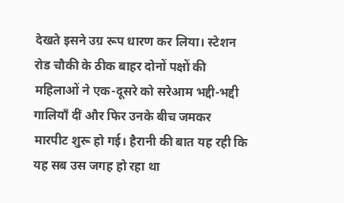देखते इसने उग्र रूप धारण कर लिया। स्टेशन रोड चौकी के ठीक बाहर दोनों पक्षों की महिलाओं ने एक-दूसरे को सरेआम भद्दी-भद्दी गालियाँ दीं और फिर उनके बीच जमकर मारपीट शुरू हो गई। हैरानी की बात यह रही कि यह सब उस जगह हो रहा था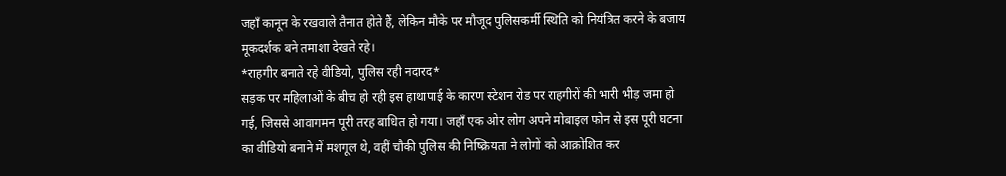जहाँ कानून के रखवाले तैनात होते हैं, लेकिन मौके पर मौजूद पुलिसकर्मी स्थिति को नियंत्रित करने के बजाय मूकदर्शक बने तमाशा देखते रहे।
*राहगीर बनाते रहे वीडियो, पुलिस रही नदारद*
सड़क पर महिलाओं के बीच हो रही इस हाथापाई के कारण स्टेशन रोड पर राहगीरों की भारी भीड़ जमा हो गई, जिससे आवागमन पूरी तरह बाधित हो गया। जहाँ एक ओर लोग अपने मोबाइल फोन से इस पूरी घटना का वीडियो बनाने में मशगूल थे, वहीं चौकी पुलिस की निष्क्रियता ने लोगों को आक्रोशित कर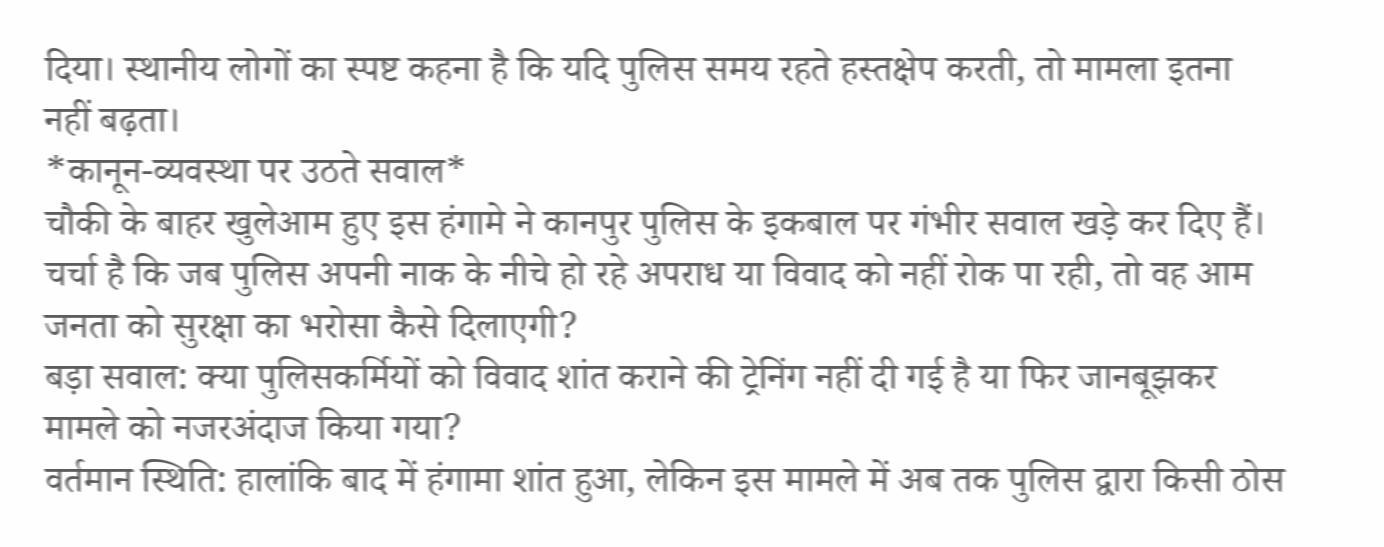दिया। स्थानीय लोगों का स्पष्ट कहना है कि यदि पुलिस समय रहते हस्तक्षेप करती, तो मामला इतना नहीं बढ़ता।
*कानून-व्यवस्था पर उठते सवाल*
चौकी के बाहर खुलेआम हुए इस हंगामे ने कानपुर पुलिस के इकबाल पर गंभीर सवाल खड़े कर दिए हैं। चर्चा है कि जब पुलिस अपनी नाक के नीचे हो रहे अपराध या विवाद को नहीं रोक पा रही, तो वह आम जनता को सुरक्षा का भरोसा कैसे दिलाएगी?
बड़ा सवाल: क्या पुलिसकर्मियों को विवाद शांत कराने की ट्रेनिंग नहीं दी गई है या फिर जानबूझकर मामले को नजरअंदाज किया गया?
वर्तमान स्थिति: हालांकि बाद में हंगामा शांत हुआ, लेकिन इस मामले में अब तक पुलिस द्वारा किसी ठोस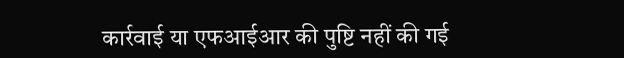कार्रवाई या एफआईआर की पुष्टि नहीं की गई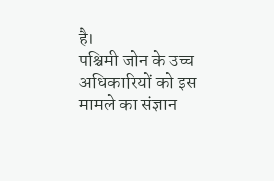है।
पश्चिमी जोन के उच्च अधिकारियों को इस मामले का संज्ञान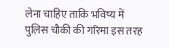लेना चाहिए ताकि भविष्य में पुलिस चौकी की गरिमा इस तरह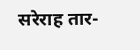सरेराह तार-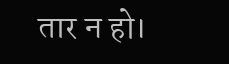तार न हो।